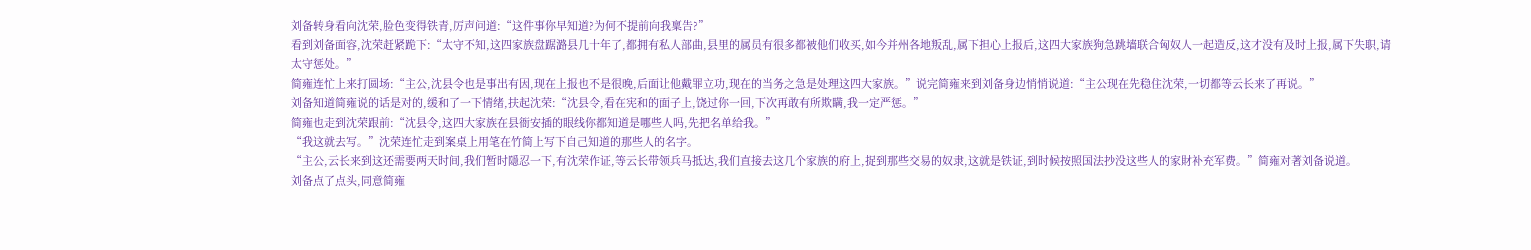刘备转身看向沈荣,脸色变得铁青,厉声问道:“这件事你早知道?为何不提前向我稟告?”
看到刘备面容,沈荣赶紧跪下:“太守不知,这四家族盘踞潞县几十年了,都拥有私人部曲,县里的属员有很多都被他们收买,如今并州各地叛乱,属下担心上报后,这四大家族狗急跳墙联合匈奴人一起造反,这才没有及时上报,属下失职,请太守惩处。”
简雍连忙上来打圆场:“主公,沈县令也是事出有因,现在上报也不是很晚,后面让他戴罪立功,现在的当务之急是处理这四大家族。”说完简雍来到刘备身边悄悄说道:“主公现在先稳住沈荣,一切都等云长来了再说。”
刘备知道简雍说的话是对的,缓和了一下情绪,扶起沈荣:“沈县令,看在宪和的面子上,饶过你一回,下次再敢有所欺瞒,我一定严惩。”
简雍也走到沈荣跟前:“沈县令,这四大家族在县衙安插的眼线你都知道是哪些人吗,先把名单给我。”
“我这就去写。”沈荣连忙走到案桌上用笔在竹简上写下自己知道的那些人的名字。
“主公,云长来到这还需要两天时间,我们暂时隱忍一下,有沈荣作证,等云长带领兵马抵达,我们直接去这几个家族的府上,捉到那些交易的奴隶,这就是铁证,到时候按照国法抄没这些人的家財补充军费。”简雍对著刘备说道。
刘备点了点头,同意简雍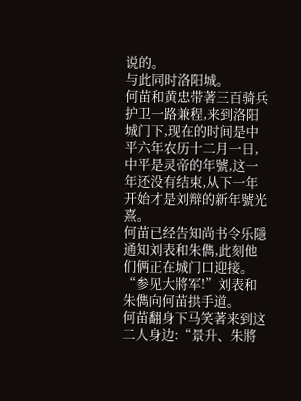说的。
与此同时洛阳城。
何苗和黄忠带著三百骑兵护卫一路兼程,来到洛阳城门下,现在的时间是中平六年农历十二月一日,中平是灵帝的年號,这一年还没有结束,从下一年开始才是刘辩的新年號光熹。
何苗已经告知尚书令乐隱通知刘表和朱儁,此刻他们俩正在城门口迎接。
“参见大將军!”刘表和朱儁向何苗拱手道。
何苗翻身下马笑著来到这二人身边:“景升、朱將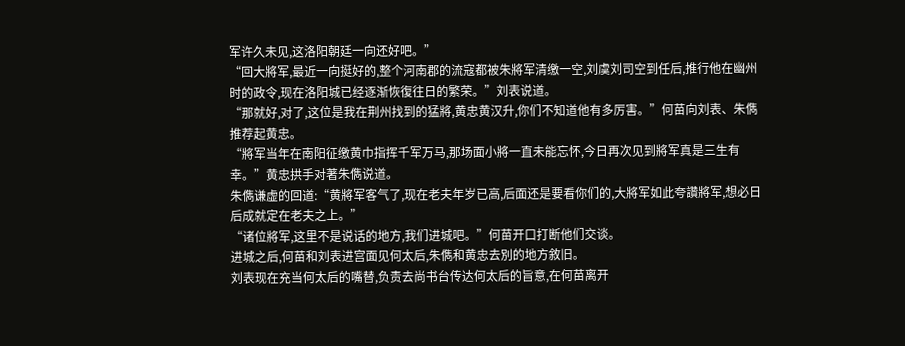军许久未见,这洛阳朝廷一向还好吧。”
“回大將军,最近一向挺好的,整个河南郡的流寇都被朱將军清缴一空,刘虞刘司空到任后,推行他在幽州时的政令,现在洛阳城已经逐渐恢復往日的繁荣。”刘表说道。
“那就好,对了,这位是我在荆州找到的猛將,黄忠黄汉升,你们不知道他有多厉害。”何苗向刘表、朱儁推荐起黄忠。
“將军当年在南阳征缴黄巾指挥千军万马,那场面小將一直未能忘怀,今日再次见到將军真是三生有幸。”黄忠拱手对著朱儁说道。
朱儁谦虚的回道:“黄將军客气了,现在老夫年岁已高,后面还是要看你们的,大將军如此夸讚將军,想必日后成就定在老夫之上。”
“诸位將军,这里不是说话的地方,我们进城吧。”何苗开口打断他们交谈。
进城之后,何苗和刘表进宫面见何太后,朱儁和黄忠去別的地方敘旧。
刘表现在充当何太后的嘴替,负责去尚书台传达何太后的旨意,在何苗离开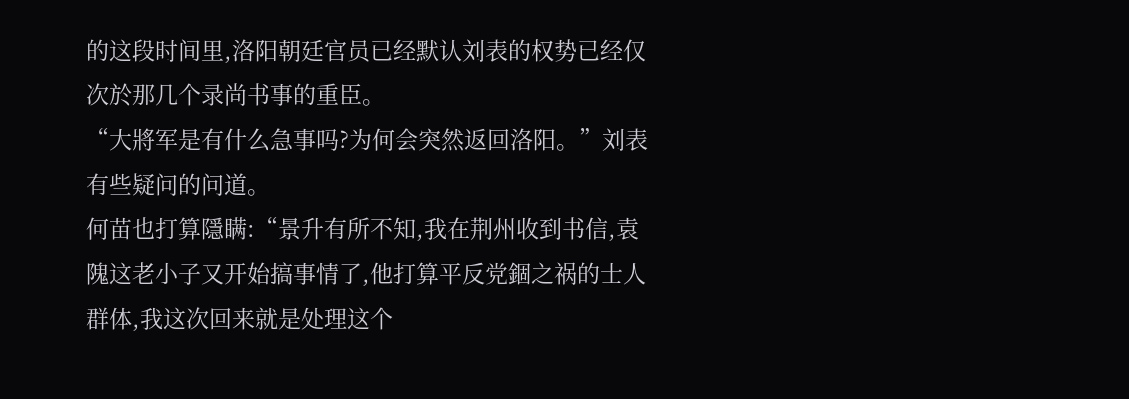的这段时间里,洛阳朝廷官员已经默认刘表的权势已经仅次於那几个录尚书事的重臣。
“大將军是有什么急事吗?为何会突然返回洛阳。”刘表有些疑问的问道。
何苗也打算隱瞒:“景升有所不知,我在荆州收到书信,袁隗这老小子又开始搞事情了,他打算平反党錮之祸的士人群体,我这次回来就是处理这个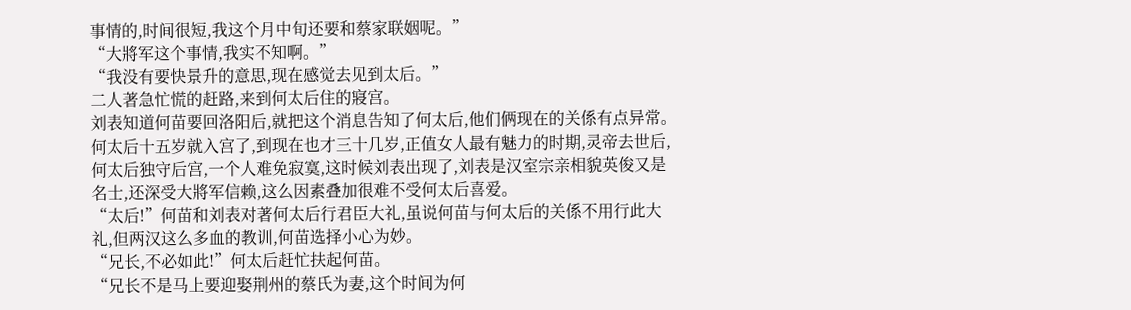事情的,时间很短,我这个月中旬还要和蔡家联姻呢。”
“大將军这个事情,我实不知啊。”
“我没有要快景升的意思,现在感觉去见到太后。”
二人著急忙慌的赶路,来到何太后住的寢宫。
刘表知道何苗要回洛阳后,就把这个消息告知了何太后,他们俩现在的关係有点异常。
何太后十五岁就入宫了,到现在也才三十几岁,正值女人最有魅力的时期,灵帝去世后,何太后独守后宫,一个人难免寂寞,这时候刘表出现了,刘表是汉室宗亲相貌英俊又是名士,还深受大將军信赖,这么因素叠加很难不受何太后喜爱。
“太后!”何苗和刘表对著何太后行君臣大礼,虽说何苗与何太后的关係不用行此大礼,但两汉这么多血的教训,何苗选择小心为妙。
“兄长,不必如此!”何太后赶忙扶起何苗。
“兄长不是马上要迎娶荆州的蔡氏为妻,这个时间为何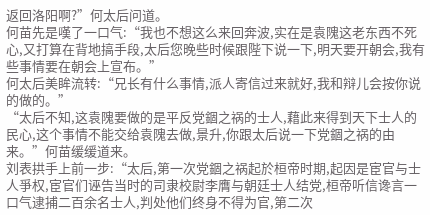返回洛阳啊?”何太后问道。
何苗先是嘆了一口气:“我也不想这么来回奔波,实在是袁隗这老东西不死心,又打算在背地搞手段,太后您晚些时候跟陛下说一下,明天要开朝会,我有些事情要在朝会上宣布。”
何太后美眸流转:“兄长有什么事情,派人寄信过来就好,我和辩儿会按你说的做的。”
“太后不知,这袁隗要做的是平反党錮之祸的士人,藉此来得到天下士人的民心,这个事情不能交给袁隗去做,景升,你跟太后说一下党錮之祸的由来。”何苗缓缓道来。
刘表拱手上前一步:“太后,第一次党錮之祸起於桓帝时期,起因是宦官与士人爭权,宦官们诬告当时的司隶校尉李膺与朝廷士人结党,桓帝听信谗言一口气逮捕二百余名士人,判处他们终身不得为官,第二次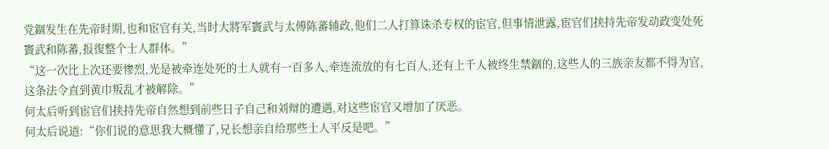党錮发生在先帝时期,也和宦官有关,当时大將军竇武与太傅陈蕃辅政,他们二人打算诛杀专权的宦官,但事情泄露,宦官们挟持先帝发动政变处死竇武和陈蕃,报復整个士人群体。”
“这一次比上次还要惨烈,光是被牵连处死的士人就有一百多人,牵连流放的有七百人,还有上千人被终生禁錮的,这些人的三族亲友都不得为官,这条法令直到黄巾叛乱才被解除。”
何太后听到宦官们挟持先帝自然想到前些日子自己和刘辩的遭遇,对这些宦官又增加了厌恶。
何太后说道:“你们说的意思我大概懂了,兄长想亲自给那些士人平反是吧。”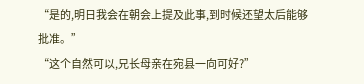“是的,明日我会在朝会上提及此事,到时候还望太后能够批准。”
“这个自然可以,兄长母亲在宛县一向可好?”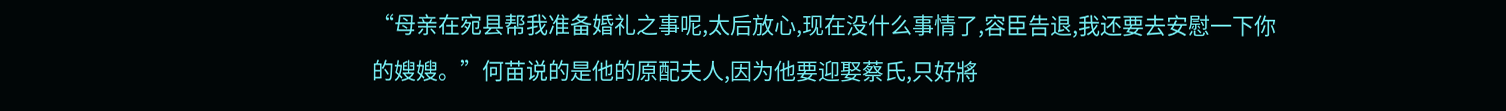“母亲在宛县帮我准备婚礼之事呢,太后放心,现在没什么事情了,容臣告退,我还要去安慰一下你的嫂嫂。”何苗说的是他的原配夫人,因为他要迎娶蔡氏,只好將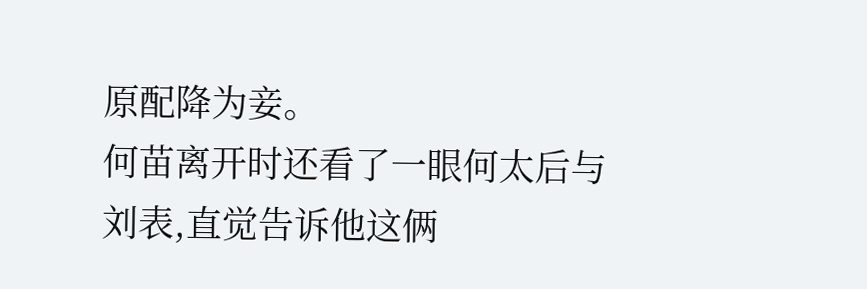原配降为妾。
何苗离开时还看了一眼何太后与刘表,直觉告诉他这俩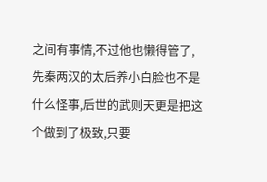之间有事情,不过他也懒得管了,先秦两汉的太后养小白脸也不是什么怪事,后世的武则天更是把这个做到了极致,只要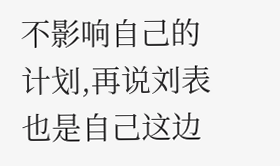不影响自己的计划,再说刘表也是自己这边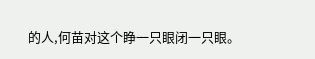的人,何苗对这个睁一只眼闭一只眼。